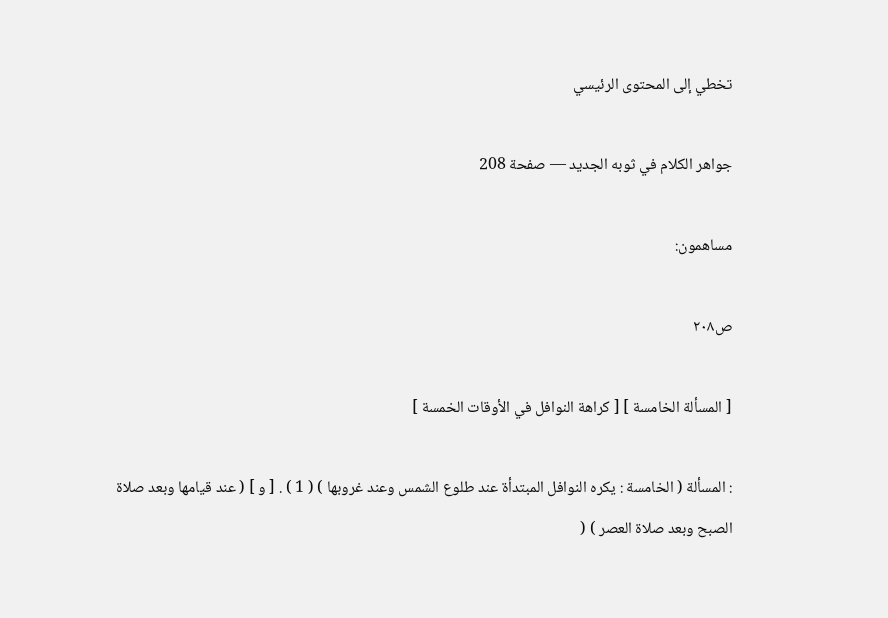تخطي إلى المحتوى الرئيسي

جواهر الكلام في ثوبه الجديد — صفحة 208

مساهمون:

ص٢٠٨

[ المسألة الخامسة ] [ كراهة النوافل في الأوقات الخمسة ]

: المسألة ( الخامسة : يكره النوافل المبتدأة عند طلوع الشمس وعند غروبها ) ( 1 ) . [ و ] ( عند قيامها وبعد صلاة الصبح وبعد صلاة العصر ) (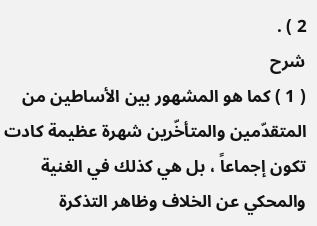2 ) .
شرح
( 1 ) كما هو المشهور بين الأساطين من المتقدّمين والمتأخّرين شهرة عظيمة كادت تكون إجماعاً ، بل هي كذلك في الغنية والمحكي عن الخلاف وظاهر التذكرة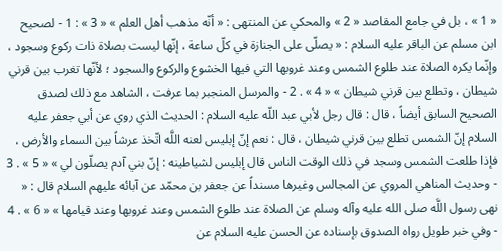« 1 » ، بل في جامع المقاصد « 2 » والمحكي عن المنتهى : « أنّه مذهب أهل العلم » « 3 » : 1 - لصحيح ابن مسلم عن الباقر عليه السلام : « يصلّى على الجنازة في كلّ ساعة ، إنّها ليست بصلاة ذات ركوع وسجود ، وإنّما يكره الصلاة عند طلوع الشمس وعند غروبها التي فيها الخشوع والركوع والسجود ؛ لأنّها تغرب بين قرني شيطان ، وتطلع بين قرني شيطان » « 4 » . 2 - والمرسل المنجبر بما عرفت ، الشاهد مع ذلك لصدق الصحيح السابق أيضاً ، قال : قال رجل لأبي عبد اللّه عليه السلام : الحديث الذي روي عن أبي جعفر عليه السلام إنّ الشمس تطلع بين قرني شيطان ، قال : نعم إنّ إبليس لعنه اللَّه اتّخذ عرشاً بين السماء والأرض ، فإذا طلعت الشمس وسجد في ذلك الوقت الناس قال إبليس لشياطينه : إنّ بني آدم يصلّون لي » « 5 » . 3 - وحديث المناهي المروي عن المجالس وغيرها مسنداً عن جعفر بن محمّد عن آبائه عليهم السلام قال : « نهى رسول اللَّه صلى الله عليه وآله وسلم عن الصلاة عند طلوع الشمس وعند غروبها وعند قيامها » « 6 » . 4 - وفي خبر طويل رواه الصدوق بإسناده عن الحسن عليه السلام عن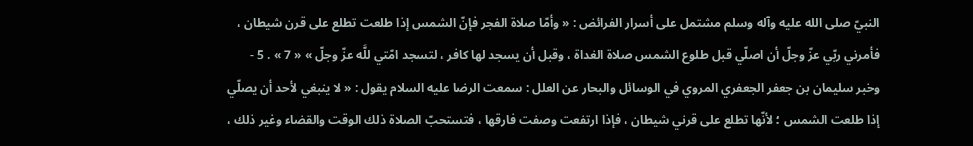النبيّ صلى الله عليه وآله وسلم مشتمل على أسرار الفرائض : « وأمّا صلاة الفجر فإنّ الشمس إذا طلعت تطلع على قرن شيطان ، فأمرني ربّي عزّ وجلّ أن اصلّي قبل طلوع الشمس صلاة الغداة ، وقبل أن يسجد لها كافر ، لتسجد امّتي للَّه عزّ وجلّ » « 7 » . 5 - وخبر سليمان بن جعفر الجعفري المروي في الوسائل والبحار عن العلل : سمعت الرضا عليه السلام يقول : « لا ينبغي لأحد أن يصلّي إذا طلعت الشمس ؛ لأنّها تطلع على قرني شيطان ، فإذا ارتفعت وصفت فارقها ، فتستحبّ الصلاة ذلك الوقت والقضاء وغير ذلك ،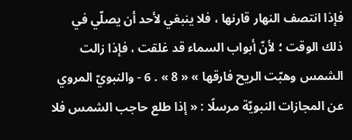فإذا انتصف النهار قارنها ، فلا ينبغي لأحد أن يصلّي في ذلك الوقت ؛ لأنّ أبواب السماء قد غلقت ، فإذا زالت الشمس وهبّت الريح فارقها » « 8 » . 6 - والنبويّ المروي عن المجازات النبويّة مرسلًا : « إذا طلع حاجب الشمس فلا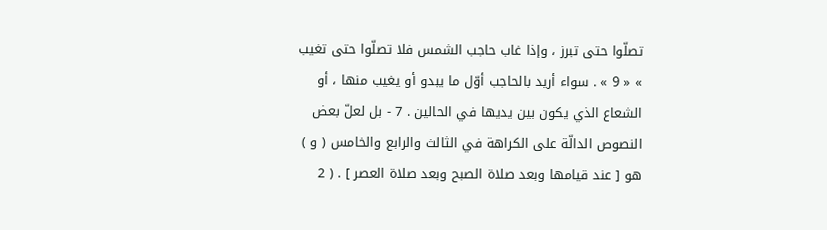تصلّوا حتى تبرز ، وإذا غاب حاجب الشمس فلا تصلّوا حتى تغيب » « 9 » . سواء أريد بالحاجب أوّل ما يبدو أو يغيب منها ، أو الشعاع الذي يكون بين يديها في الحالين . 7 - بل لعلّ بعض النصوص الدالّة على الكراهة في الثالث والرابع والخامس ( و ) هو [ عند قيامها وبعد صلاة الصبح وبعد صلاة العصر ] . ( 2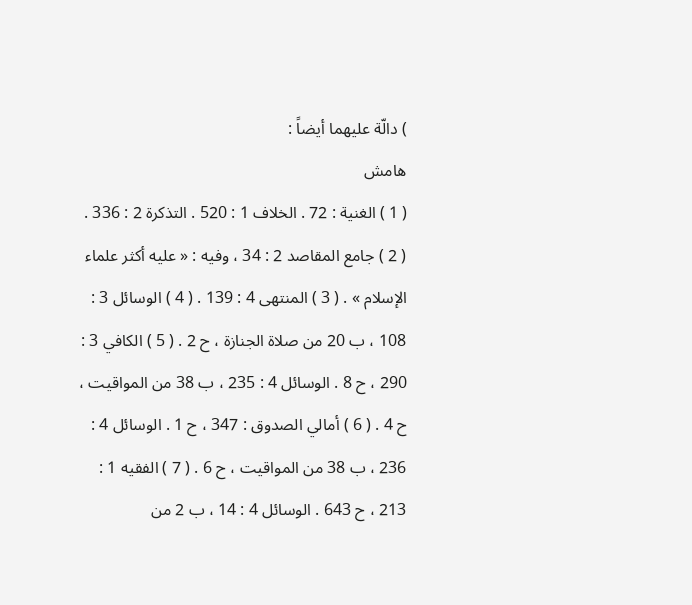) دالّة عليهما أيضاً :
هامش
( 1 ) الغنية : 72 . الخلاف 1 : 520 . التذكرة 2 : 336 . ( 2 ) جامع المقاصد 2 : 34 ، وفيه : « عليه أكثر علماء الإسلام » . ( 3 ) المنتهى 4 : 139 . ( 4 ) الوسائل 3 : 108 ، ب 20 من صلاة الجنازة ، ح 2 . ( 5 ) الكافي 3 : 290 ، ح 8 . الوسائل 4 : 235 ، ب 38 من المواقيت ، ح 4 . ( 6 ) أمالي الصدوق : 347 ، ح 1 . الوسائل 4 : 236 ، ب 38 من المواقيت ، ح 6 . ( 7 ) الفقيه 1 : 213 ، ح 643 . الوسائل 4 : 14 ، ب 2 من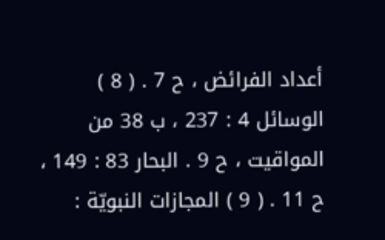أعداد الفرائض ، ح 7 . ( 8 ) الوسائل 4 : 237 ، ب 38 من المواقيت ، ح 9 . البحار 83 : 149 ، ح 11 . ( 9 ) المجازات النبويّة :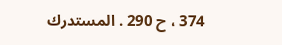374 ، ح 290 . المستدرك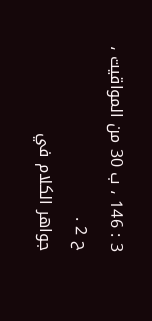3 : 146 ، ب 30 من المواقيت ، ح 2 .
جواهر الكلام في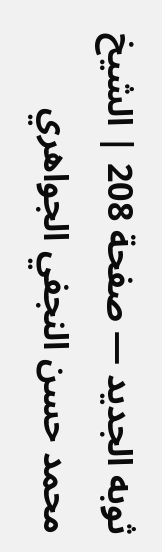ثوبه الجديد — صفحة 208 | الشيخ محمد حسن النجفي الجواهري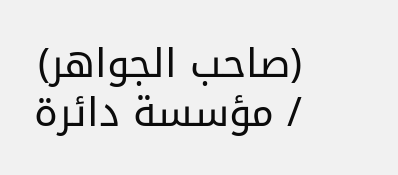(صاحب الجواهر) / مؤسسة دائرة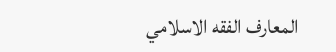المعارف الفقه الاسلامي